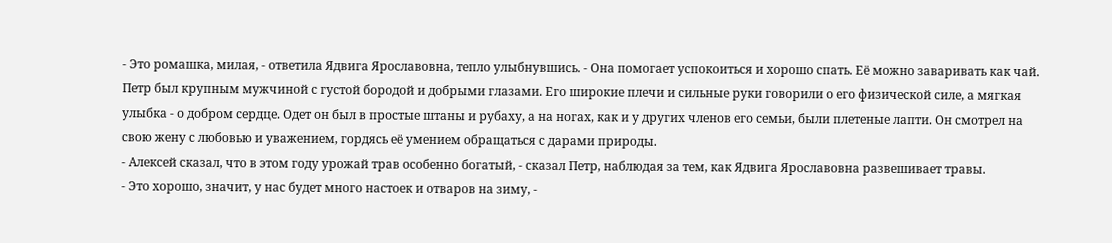- Это ромашка, милая, - ответила Ядвига Ярославовна, тепло улыбнувшись. - Она помогает успокоиться и хорошо спать. Её можно заваривать как чай.
Петр был крупным мужчиной с густой бородой и добрыми глазами. Его широкие плечи и сильные руки говорили о его физической силе, а мягкая улыбка - о добром сердце. Одет он был в простые штаны и рубаху, а на ногах, как и у других членов его семьи, были плетеные лапти. Он смотрел на свою жену с любовью и уважением, гордясь её умением обращаться с дарами природы.
- Алексей сказал, что в этом году урожай трав особенно богатый, - сказал Петр, наблюдая за тем, как Ядвига Ярославовна развешивает травы.
- Это хорошо, значит, у нас будет много настоек и отваров на зиму, -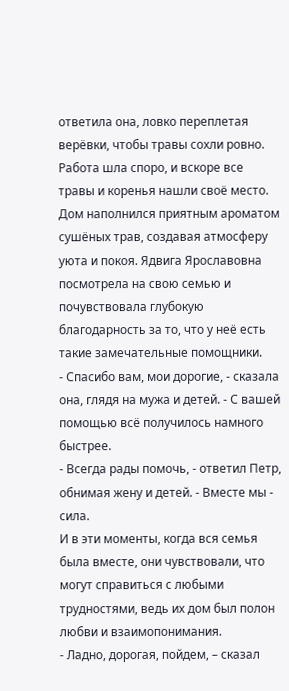ответила она, ловко переплетая верёвки, чтобы травы сохли ровно.
Работа шла споро, и вскоре все травы и коренья нашли своё место. Дом наполнился приятным ароматом сушёных трав, создавая атмосферу уюта и покоя. Ядвига Ярославовна посмотрела на свою семью и почувствовала глубокую благодарность за то, что у неё есть такие замечательные помощники.
- Спасибо вам, мои дорогие, - сказала она, глядя на мужа и детей. - С вашей помощью всё получилось намного быстрее.
- Всегда рады помочь, - ответил Петр, обнимая жену и детей. - Вместе мы - сила.
И в эти моменты, когда вся семья была вместе, они чувствовали, что могут справиться с любыми трудностями, ведь их дом был полон любви и взаимопонимания.
- Ладно, дорогая, пойдем, – сказал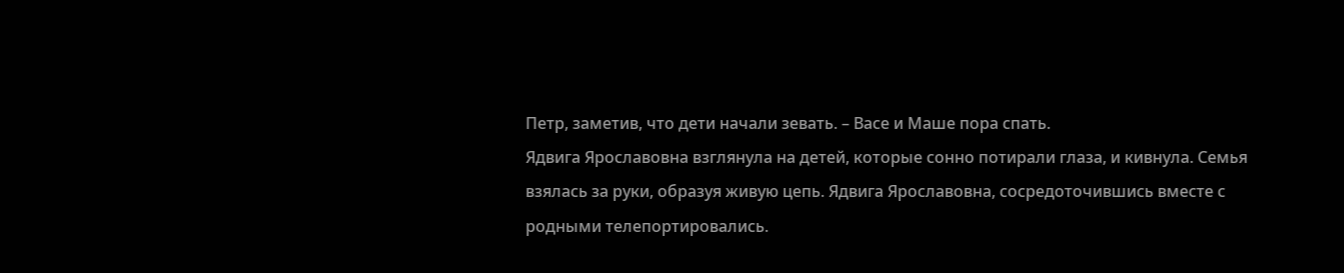Петр, заметив, что дети начали зевать. – Васе и Маше пора спать.
Ядвига Ярославовна взглянула на детей, которые сонно потирали глаза, и кивнула. Семья взялась за руки, образуя живую цепь. Ядвига Ярославовна, сосредоточившись вместе с родными телепортировались.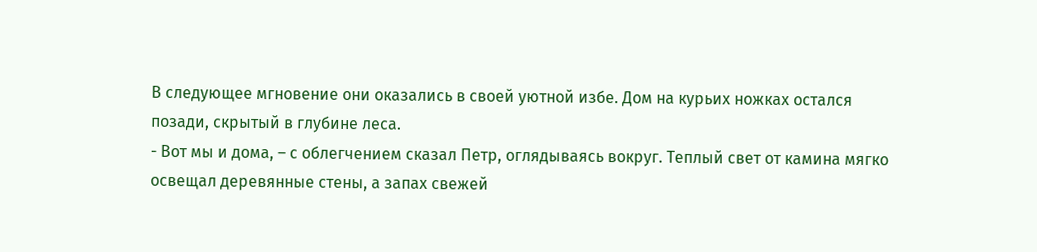В следующее мгновение они оказались в своей уютной избе. Дом на курьих ножках остался позади, скрытый в глубине леса.
- Вот мы и дома, – с облегчением сказал Петр, оглядываясь вокруг. Теплый свет от камина мягко освещал деревянные стены, а запах свежей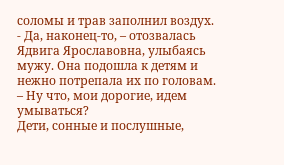соломы и трав заполнил воздух.
- Да, наконец-то, – отозвалась Ядвига Ярославовна, улыбаясь мужу. Она подошла к детям и нежно потрепала их по головам. – Ну что, мои дорогие, идем умываться?
Дети, сонные и послушные,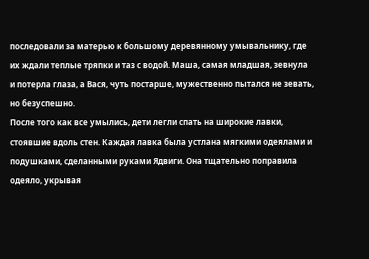последовали за матерью к большому деревянному умывальнику, где их ждали теплые тряпки и таз с водой. Маша, самая младшая, зевнула и потерла глаза, а Вася, чуть постарше, мужественно пытался не зевать, но безуспешно.
После того как все умылись, дети легли спать на широкие лавки, стоявшие вдоль стен. Каждая лавка была устлана мягкими одеялами и подушками, сделанными руками Ядвиги. Она тщательно поправила одеяло, укрывая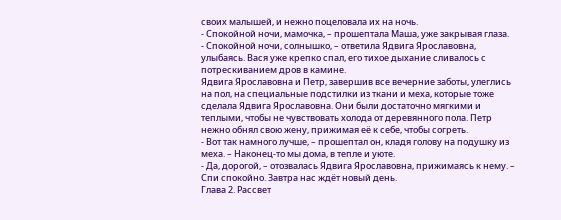своих малышей, и нежно поцеловала их на ночь.
- Спокойной ночи, мамочка, – прошептала Маша, уже закрывая глаза.
- Спокойной ночи, солнышко, – ответила Ядвига Ярославовна, улыбаясь. Вася уже крепко спал, его тихое дыхание сливалось с потрескиванием дров в камине.
Ядвига Ярославовна и Петр, завершив все вечерние заботы, улеглись на пол, на специальные подстилки из ткани и меха, которые тоже сделала Ядвига Ярославовна. Они были достаточно мягкими и теплыми, чтобы не чувствовать холода от деревянного пола. Петр нежно обнял свою жену, прижимая её к себе, чтобы согреть.
- Вот так намного лучше, – прошептал он, кладя голову на подушку из меха. – Наконец-то мы дома, в тепле и уюте.
- Да, дорогой, – отозвалась Ядвига Ярославовна, прижимаясь к нему. – Спи спокойно. Завтра нас ждёт новый день.
Глава 2. Рассвет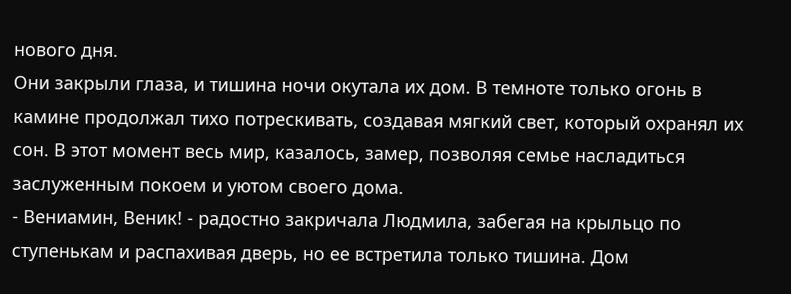нового дня.
Они закрыли глаза, и тишина ночи окутала их дом. В темноте только огонь в камине продолжал тихо потрескивать, создавая мягкий свет, который охранял их сон. В этот момент весь мир, казалось, замер, позволяя семье насладиться заслуженным покоем и уютом своего дома.
- Вениамин, Веник! - радостно закричала Людмила, забегая на крыльцо по ступенькам и распахивая дверь, но ее встретила только тишина. Дом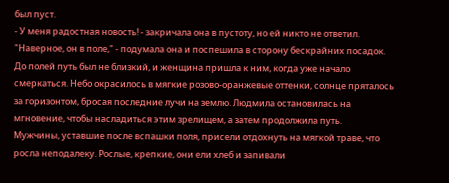был пуст.
- У меня радостная новость! - закричала она в пустоту, но ей никто не ответил.
"Наверное, он в поле," - подумала она и поспешила в сторону бескрайних посадок.
До полей путь был не близкий, и женщина пришла к ним, когда уже начало смеркаться. Небо окрасилось в мягкие розово-оранжевые оттенки, солнце пряталось за горизонтом, бросая последние лучи на землю. Людмила остановилась на мгновение, чтобы насладиться этим зрелищем, а затем продолжила путь.
Мужчины, уставшие после вспашки поля, присели отдохнуть на мягкой траве, что росла неподалеку. Рослые, крепкие, они ели хлеб и запивали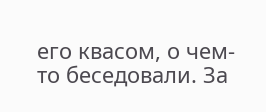его квасом, о чем-то беседовали. За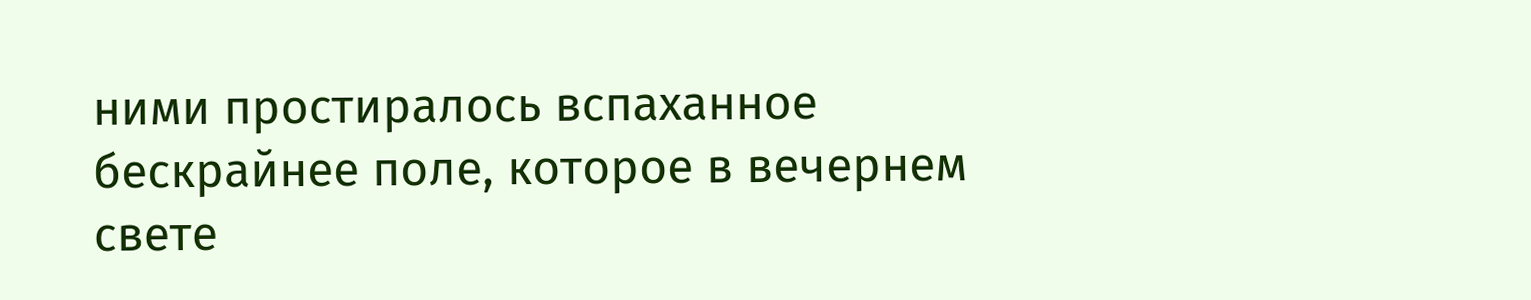ними простиралось вспаханное бескрайнее поле, которое в вечернем свете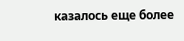казалось еще более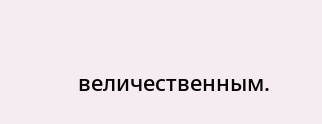величественным.